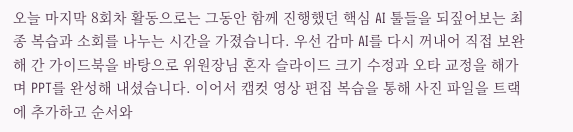오늘 마지막 8회차 활동으로는 그동안 함께 진행했던 핵심 AI 툴들을 되짚어보는 최종 복습과 소회를 나누는 시간을 가졌습니다. 우선 감마 AI를 다시 꺼내어 직접 보완해 간 가이드북을 바탕으로 위원장님 혼자 슬라이드 크기 수정과 오타 교정을 해가며 PPT를 완성해 내셨습니다. 이어서 캡컷 영상 편집 복습을 통해 사진 파일을 트랙에 추가하고 순서와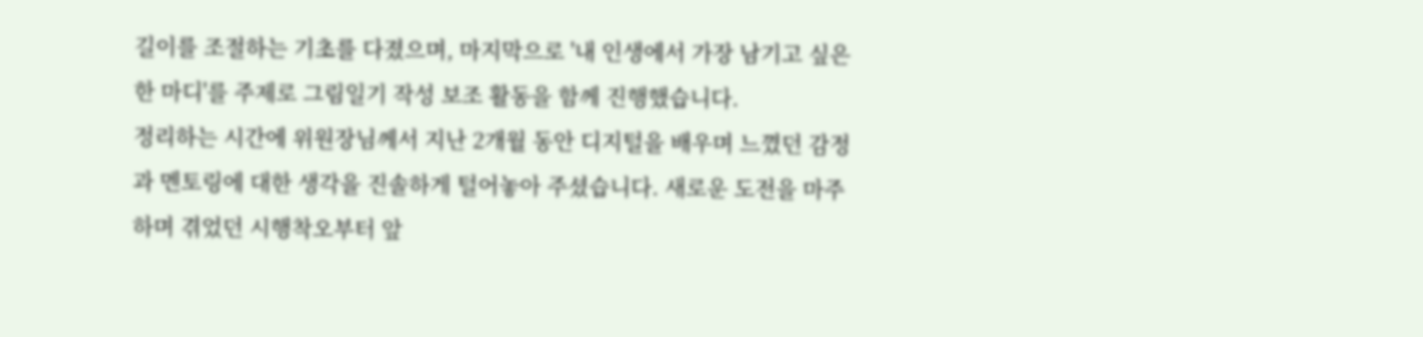길이를 조절하는 기초를 다졌으며, 마지막으로 '내 인생에서 가장 남기고 싶은 한 마디'를 주제로 그림일기 작성 보조 활동을 함께 진행했습니다.
정리하는 시간에 위원장님께서 지난 2개월 동안 디지털을 배우며 느꼈던 감정과 멘토링에 대한 생각을 진솔하게 털어놓아 주셨습니다. 새로운 도전을 마주하며 겪었던 시행착오부터 앞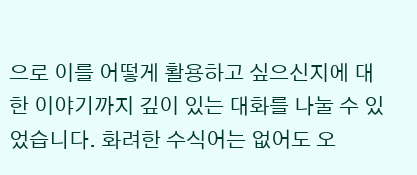으로 이를 어떻게 활용하고 싶으신지에 대한 이야기까지 깊이 있는 대화를 나눌 수 있었습니다. 화려한 수식어는 없어도 오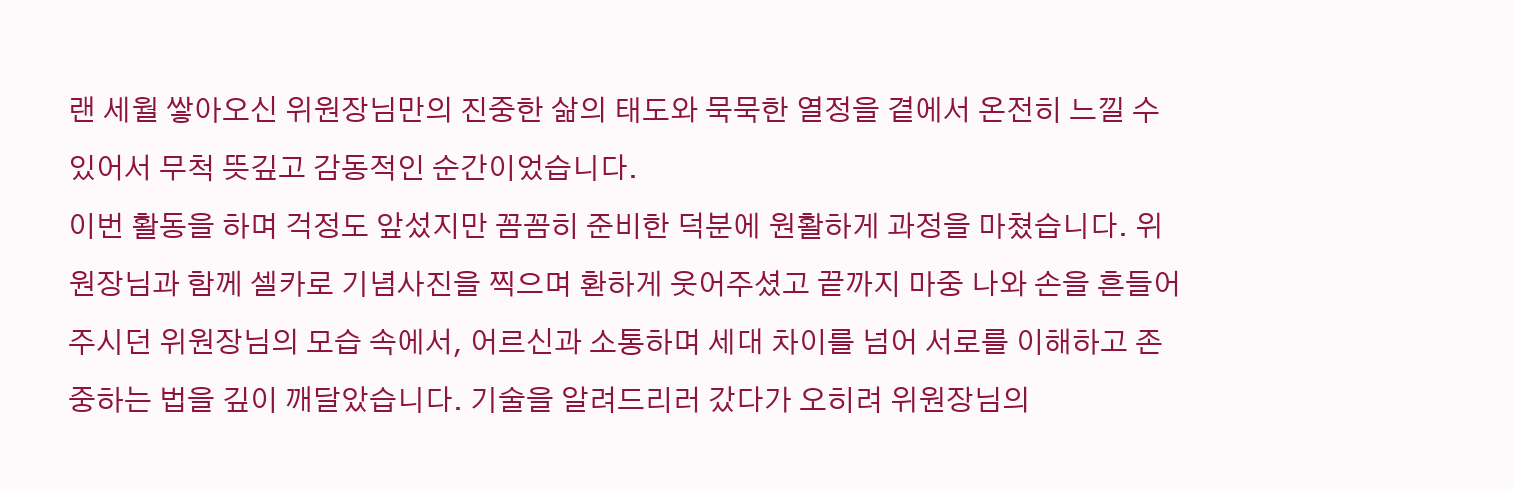랜 세월 쌓아오신 위원장님만의 진중한 삶의 태도와 묵묵한 열정을 곁에서 온전히 느낄 수 있어서 무척 뜻깊고 감동적인 순간이었습니다.
이번 활동을 하며 걱정도 앞섰지만 꼼꼼히 준비한 덕분에 원활하게 과정을 마쳤습니다. 위원장님과 함께 셀카로 기념사진을 찍으며 환하게 웃어주셨고 끝까지 마중 나와 손을 흔들어 주시던 위원장님의 모습 속에서, 어르신과 소통하며 세대 차이를 넘어 서로를 이해하고 존중하는 법을 깊이 깨달았습니다. 기술을 알려드리러 갔다가 오히려 위원장님의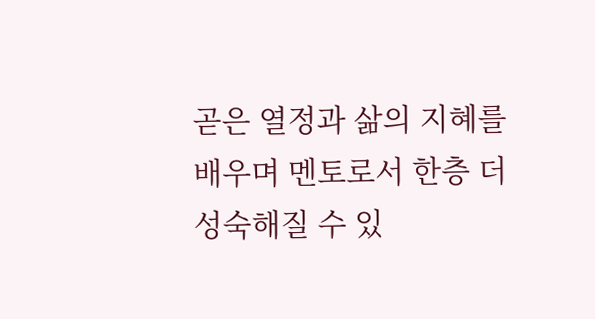곧은 열정과 삶의 지혜를 배우며 멘토로서 한층 더 성숙해질 수 있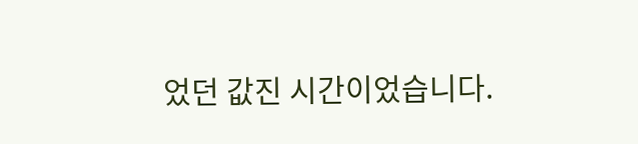었던 값진 시간이었습니다.